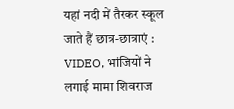यहां नदी में तैरकर स्कूल जाते हैं छात्र-छात्राएं : VIDEO, भांजियों ने लगाई मामा शिवराज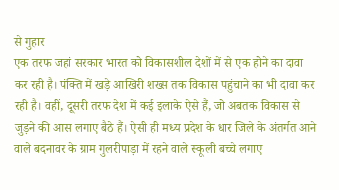से गुहार
एक तरफ जहां सरकार भारत को विकासशील देशों में से एक होने का दावा कर रही है। पंक्ति में खड़े आखिरी शख्स तक विकास पहुंचाने का भी दावा कर रही है। वहीं, दूसरी तरफ देश में कई इलाके ऐसे हैं, जो अबतक विकास से जुड़ने की आस लगाए बैठे हैं। ऐसी ही मध्य प्रदेश के धार जिले के अंतर्गत आने वाले बदनावर के ग्राम गुलरीपाड़ा में रहने वाले स्कूली बच्चे लगाए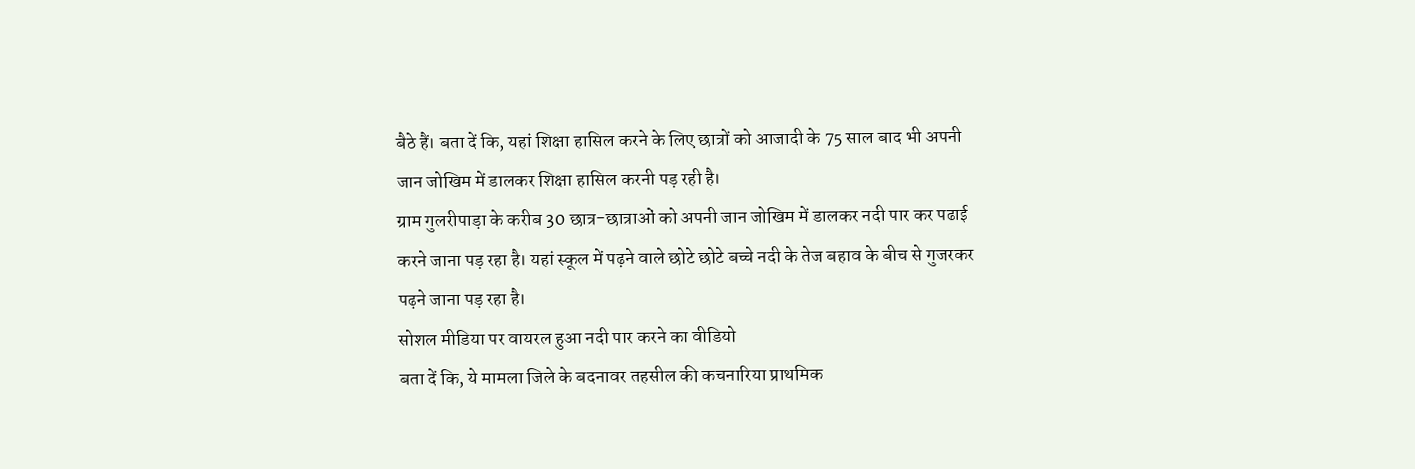बैठे हैं। बता दें कि, यहां शिक्षा हासिल करने के लिए छात्रों को आजादी के 75 साल बाद भी अपनी जान जोखिम में डालकर शिक्षा हासिल करनी पड़ रही है।
ग्राम गुलरीपाड़ा के करीब 30 छात्र-छात्राओं को अपनी जान जोखिम में डालकर नदी पार कर पढाई करने जाना पड़ रहा है। यहां स्कूल में पढ़ने वाले छोटे छोटे बच्चे नदी के तेज बहाव के बीच से गुजरकर पढ़ने जाना पड़ रहा है।
सोशल मीडिया पर वायरल हुआ नदी पार करने का वीडियो
बता दें कि, ये मामला जिले के बदनावर तहसील की कचनारिया प्राथमिक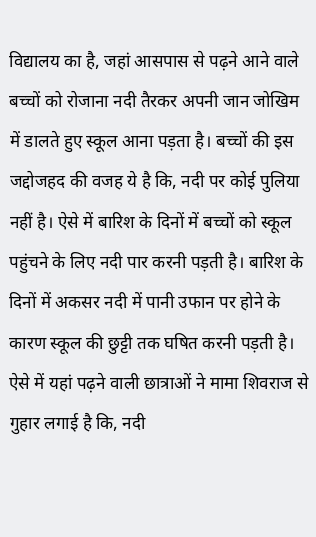विद्यालय का है, जहां आसपास से पढ़ने आने वाले बच्चों को रोजाना नदी तैरकर अपनी जान जोखिम में डालते हुए स्कूल आना पड़ता है। बच्चों की इस जद्दोजहद की वजह ये है कि, नदी पर कोई पुलिया नहीं है। ऐसे में बारिश के दिनों में बच्चों को स्कूल पहुंचने के लिए नदी पार करनी पड़ती है। बारिश के दिनों में अकसर नदी में पानी उफान पर होने के कारण स्कूल की छुट्टी तक घषित करनी पड़ती है। ऐसे में यहां पढ़ने वाली छात्राओं ने मामा शिवराज से गुहार लगाई है कि, नदी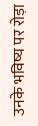उनके भविष्य पर रोड़ा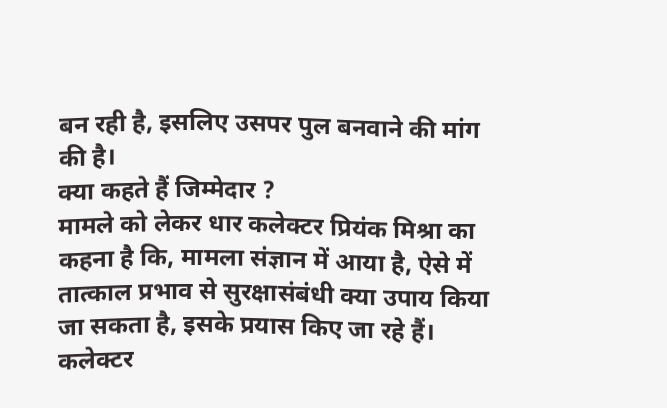बन रही है, इसलिए उसपर पुल बनवाने की मांग की है।
क्या कहते हैं जिम्मेदार ?
मामले को लेकर धार कलेक्टर प्रियंक मिश्रा का कहना है कि, मामला संज्ञान में आया है, ऐसे में तात्काल प्रभाव से सुरक्षासंबंधी क्या उपाय किया जा सकता है, इसके प्रयास किए जा रहे हैं। कलेक्टर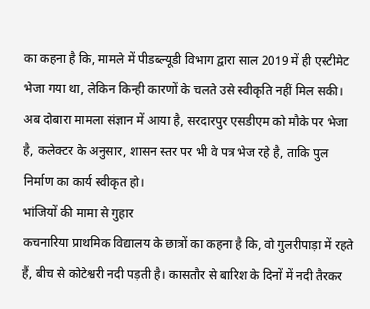का कहना है कि, मामले में पीडब्ल्यूडी विभाग द्वारा साल 2019 में ही एस्टीमेट भेजा गया था, लेकिन किन्ही कारणों के चलते उसे स्वीकृति नहीं मिल सकी। अब दोबारा मामला संज्ञान में आया है, सरदारपुर एसडीएम को मौके पर भेजा है, कलेक्टर के अनुसार, शासन स्तर पर भी वे पत्र भेज रहे है, ताकि पुल निर्माण का कार्य स्वीकृत हो।
भांजियों की मामा से गुहार
कचनारिया प्राथमिक विद्यालय के छात्रों का कहना है कि, वो गुलरीपाड़ा में रहते हैं, बीच से कोटेश्वरी नदी पड़ती है। कासतौर से बारिश के दिनों में नदी तैरकर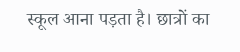स्कूल आना पड़ता है। छात्रों का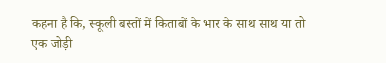कहना है कि, स्कूली बस्तों में किताबों के भार के साथ साथ या तो एक जोड़ी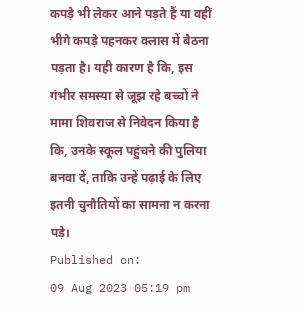कपड़े भी लेकर आने पड़ते हैं या वहीं भीगे कपड़े पहनकर क्लास में बैठना पड़ता है। यही कारण है कि, इस गंभीर समस्या से जूझ रहे बच्चों ने मामा शिवराज से निवेदन किया है कि, उनके स्कूल पहुंचने की पुलिया बनवा दें, ताकि उन्हें पढ़ाई के लिए इतनी चुनौतियों का सामना न करना पड़े।
Published on:
09 Aug 2023 05:19 pm